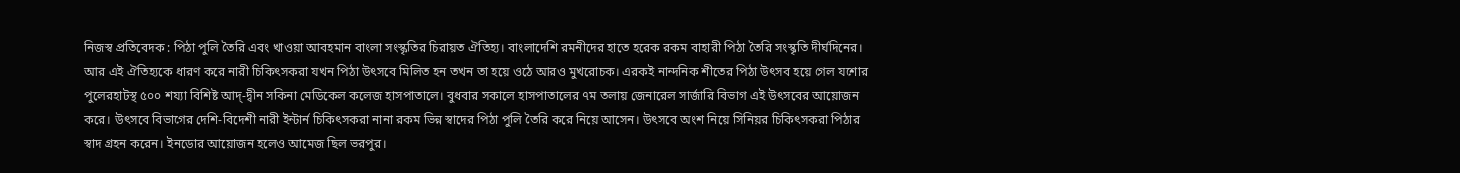নিজস্ব প্রতিবেদক : পিঠা পুলি তৈরি এবং খাওয়া আবহমান বাংলা সংস্কৃতির চিরায়ত ঐতিহ্য। বাংলাদেশি রমনীদের হাতে হরেক রকম বাহারী পিঠা তৈরি সংস্কৃতি দীর্ঘদিনের। আর এই ঐতিহ্যকে ধারণ করে নারী চিকিৎসকরা যখন পিঠা উৎসবে মিলিত হন তখন তা হয়ে ওঠে আরও মুখরোচক। এরকই নান্দনিক শীতের পিঠা উৎসব হয়ে গেল যশোর পুলেরহাটস্থ ৫০০ শয্যা বিশিষ্ট আদ্-দ্বীন সকিনা মেডিকেল কলেজ হাসপাতালে। বুধবার সকালে হাসপাতালের ৭ম তলায় জেনারেল সার্জারি বিভাগ এই উৎসবের আয়োজন করে। উৎসবে বিভাগের দেশি-বিদেশী নারী ইন্টার্ন চিকিৎসকরা নানা রকম ভিন্ন স্বাদের পিঠা পুলি তৈরি করে নিয়ে আসেন। উৎসবে অংশ নিয়ে সিনিয়র চিকিৎসকরা পিঠার স্বাদ গ্রহন করেন। ইনডোর আয়োজন হলেও আমেজ ছিল ভরপুর।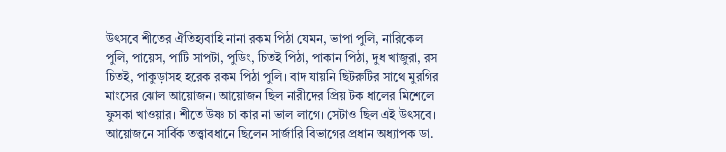উৎসবে শীতের ঐতিহ্যবাহি নানা রকম পিঠা যেমন, ভাপা পুলি, নারিকেল পুলি, পায়েস, পাটি সাপটা, পুডিং, চিতই পিঠা, পাকান পিঠা, দুধ খাজুরা, রস চিতই, পাকুড়াসহ হরেক রকম পিঠা পুলি। বাদ যায়নি ছিটরুটির সাথে মুরগির মাংসের ঝোল আয়োজন। আয়োজন ছিল নারীদের প্রিয় টক ধালের মিশেলে ফুসকা খাওয়ার। শীতে উষ্ণ চা কার না ভাল লাগে। সেটাও ছিল এই উৎসবে। আয়োজনে সার্বিক তত্ত্বাবধানে ছিলেন সার্জারি বিভাগের প্রধান অধ্যাপক ডা.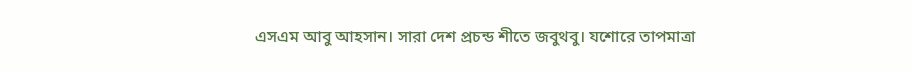এসএম আবু আহসান। সারা দেশ প্রচন্ড শীতে জবুথবু। যশোরে তাপমাত্রা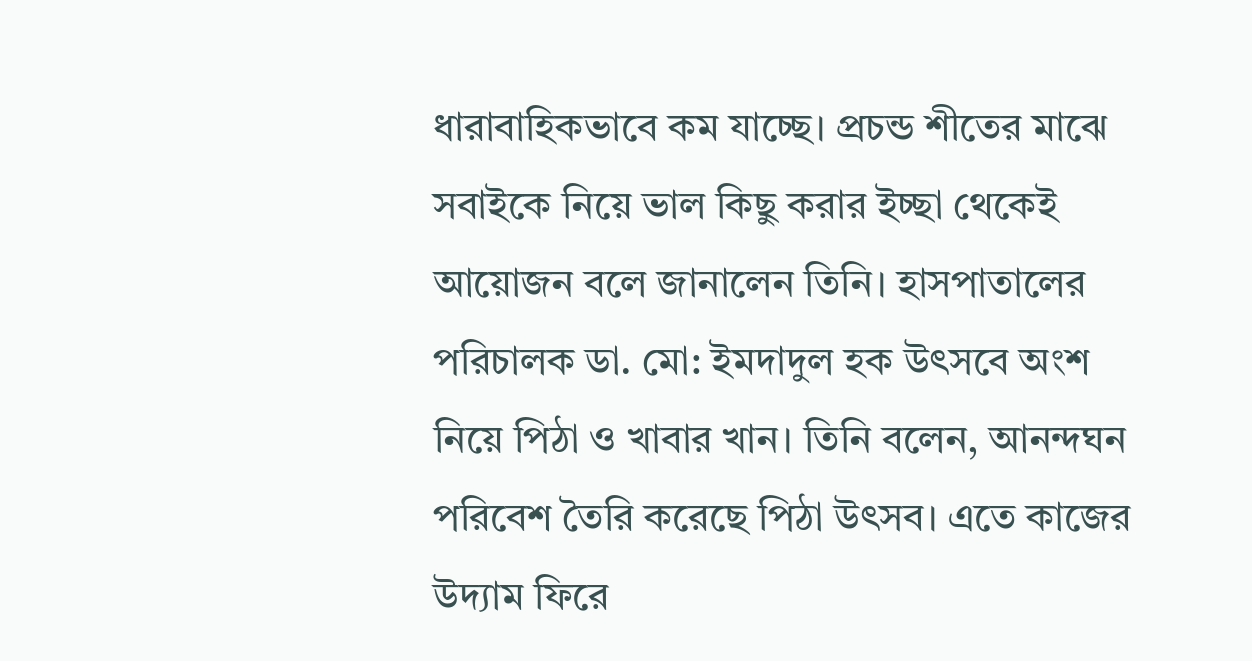ধারাবাহিকভাবে কম যাচ্ছে। প্রচন্ড শীতের মাঝে সবাইকে নিয়ে ভাল কিছু করার ইচ্ছা থেকেই আয়োজন বলে জানালেন তিনি। হাসপাতালের পরিচালক ডা. মো: ইমদাদুল হক উৎসবে অংশ নিয়ে পিঠা ও খাবার খান। তিনি বলেন, আনন্দঘন পরিবেশ তৈরি করেছে পিঠা উৎসব। এতে কাজের উদ্যাম ফিরে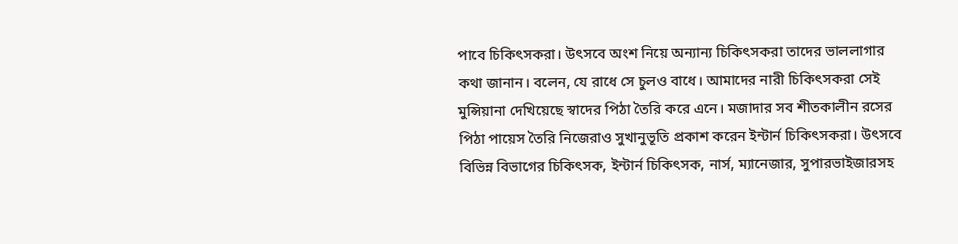পাবে চিকিৎসকরা। উৎসবে অংশ নিয়ে অন্যান্য চিকিৎসকরা তাদের ভাললাগার কথা জানান। বলেন, যে রাধে সে চুলও বাধে। আমাদের নারী চিকিৎসকরা সেই মুন্সিয়ানা দেখিয়েছে স্বাদের পিঠা তৈরি করে এনে। মজাদার সব শীতকালীন রসের পিঠা পায়েস তৈরি নিজেরাও সুখানুভূতি প্রকাশ করেন ইন্টার্ন চিকিৎসকরা। উৎসবে বিভিন্ন বিভাগের চিকিৎসক, ইন্টার্ন চিকিৎসক, নার্স, ম্যানেজার, সুপারভাইজারসহ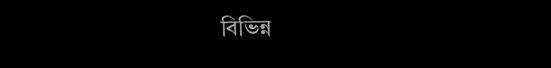বিভিন্ন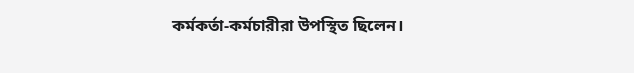কর্মকর্তা-কর্মচারীরা উপস্থিত ছিলেন।